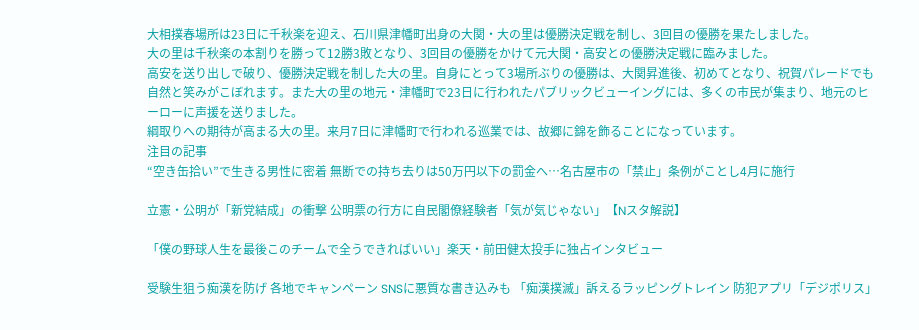大相撲春場所は23日に千秋楽を迎え、石川県津幡町出身の大関・大の里は優勝決定戦を制し、3回目の優勝を果たしました。
大の里は千秋楽の本割りを勝って12勝3敗となり、3回目の優勝をかけて元大関・高安との優勝決定戦に臨みました。
高安を送り出しで破り、優勝決定戦を制した大の里。自身にとって3場所ぶりの優勝は、大関昇進後、初めてとなり、祝賀パレードでも自然と笑みがこぼれます。また大の里の地元・津幡町で23日に行われたパブリックビューイングには、多くの市民が集まり、地元のヒーローに声援を送りました。
綱取りへの期待が高まる大の里。来月7日に津幡町で行われる巡業では、故郷に錦を飾ることになっています。
注目の記事
“空き缶拾い”で生きる男性に密着 無断での持ち去りは50万円以下の罰金へ…名古屋市の「禁止」条例がことし4月に施行

立憲・公明が「新党結成」の衝撃 公明票の行方に自民閣僚経験者「気が気じゃない」【Nスタ解説】

「僕の野球人生を最後このチームで全うできればいい」楽天・前田健太投手に独占インタビュー

受験生狙う痴漢を防げ 各地でキャンペーン SNSに悪質な書き込みも 「痴漢撲滅」訴えるラッピングトレイン 防犯アプリ「デジポリス」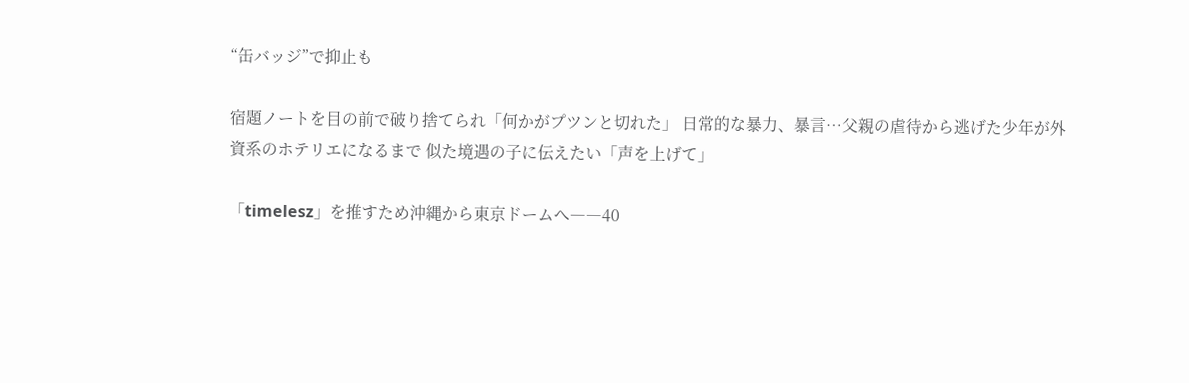“缶バッジ”で抑止も

宿題ノートを目の前で破り捨てられ「何かがプツンと切れた」 日常的な暴力、暴言…父親の虐待から逃げた少年が外資系のホテリエになるまで 似た境遇の子に伝えたい「声を上げて」

「timelesz」を推すため沖縄から東京ドームへ――40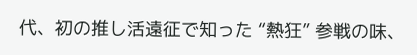代、初の推し活遠征で知った “熱狂” 参戦の味、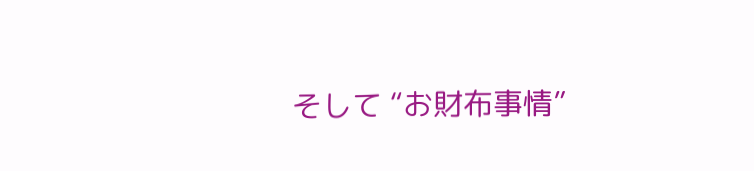そして “お財布事情”